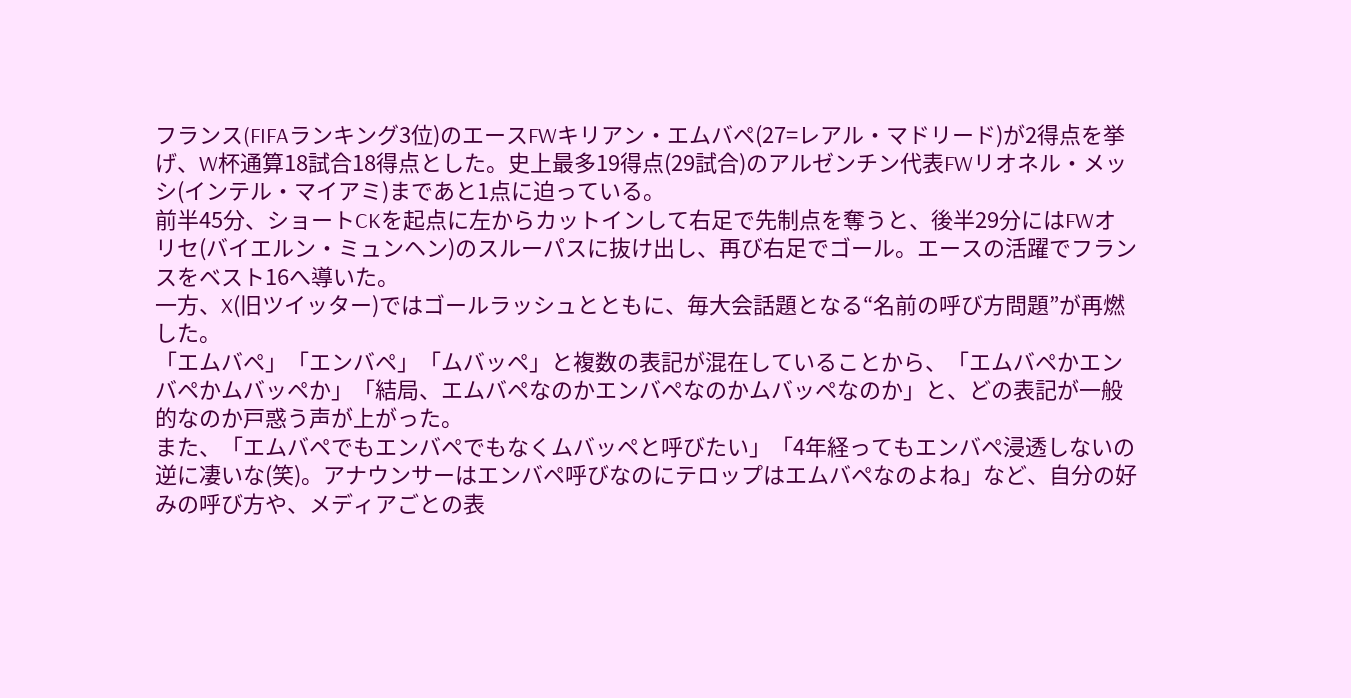フランス(FIFAランキング3位)のエースFWキリアン・エムバペ(27=レアル・マドリード)が2得点を挙げ、W杯通算18試合18得点とした。史上最多19得点(29試合)のアルゼンチン代表FWリオネル・メッシ(インテル・マイアミ)まであと1点に迫っている。
前半45分、ショートCKを起点に左からカットインして右足で先制点を奪うと、後半29分にはFWオリセ(バイエルン・ミュンヘン)のスルーパスに抜け出し、再び右足でゴール。エースの活躍でフランスをベスト16へ導いた。
一方、X(旧ツイッター)ではゴールラッシュとともに、毎大会話題となる“名前の呼び方問題”が再燃した。
「エムバペ」「エンバペ」「ムバッペ」と複数の表記が混在していることから、「エムバペかエンバペかムバッペか」「結局、エムバペなのかエンバペなのかムバッペなのか」と、どの表記が一般的なのか戸惑う声が上がった。
また、「エムバペでもエンバペでもなくムバッペと呼びたい」「4年経ってもエンバペ浸透しないの逆に凄いな(笑)。アナウンサーはエンバペ呼びなのにテロップはエムバペなのよね」など、自分の好みの呼び方や、メディアごとの表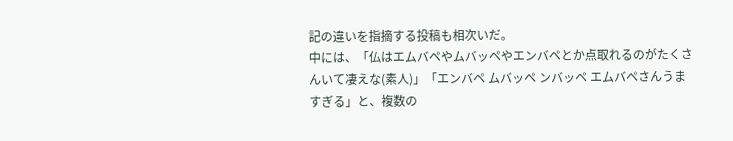記の違いを指摘する投稿も相次いだ。
中には、「仏はエムバペやムバッペやエンバペとか点取れるのがたくさんいて凄えな(素人)」「エンバペ ムバッペ ンバッペ エムバペさんうますぎる」と、複数の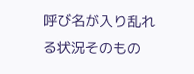呼び名が入り乱れる状況そのもの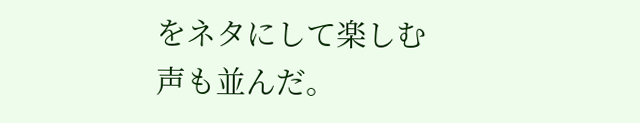をネタにして楽しむ声も並んだ。